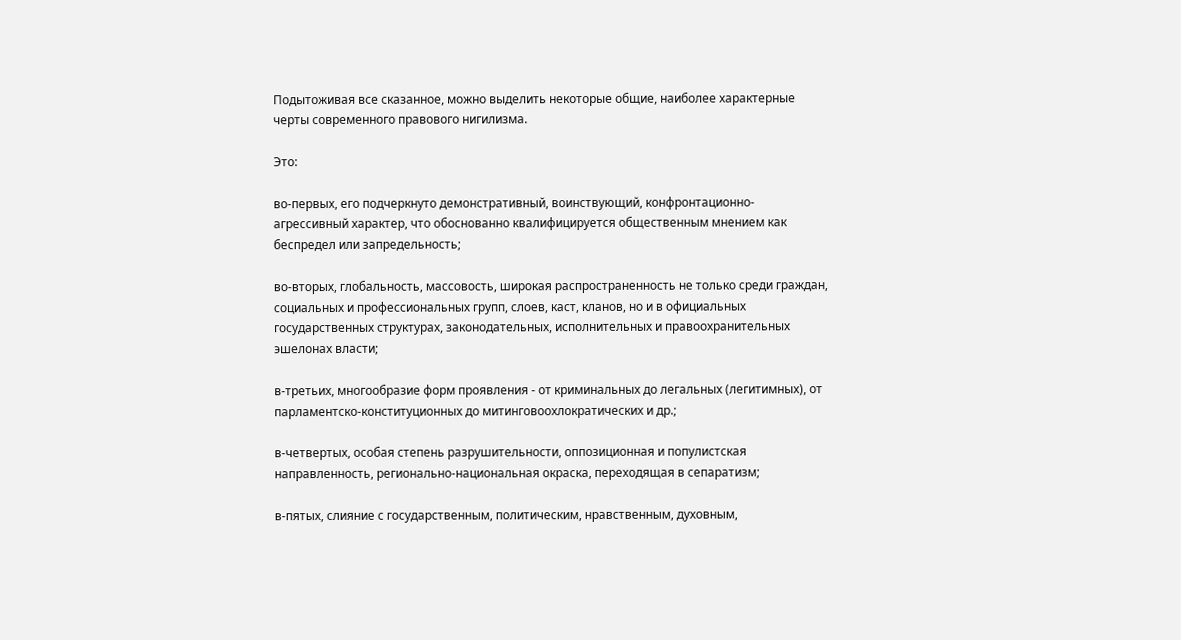Подытоживая все сказанное, можно выделить некоторые общие, наиболее характерные черты современного правового нигилизма.

Это:

во-первых, его подчеркнуто демонстративный, воинствующий, конфронтационно-агрессивный характер, что обоснованно квалифицируется общественным мнением как беспредел или запредельность;

во-вторых, глобальность, массовость, широкая распространенность не только среди граждан, социальных и профессиональных групп, слоев, каст, кланов, но и в официальных государственных структурах, законодательных, исполнительных и правоохранительных эшелонах власти;

в-третьих, многообразие форм проявления - от криминальных до легальных (легитимных), от парламентско-конституционных до митинговоохлократических и др.;

в-четвертых, особая степень разрушительности, оппозиционная и популистская направленность, регионально-национальная окраска, переходящая в сепаратизм;

в-пятых, слияние с государственным, политическим, нравственным, духовным,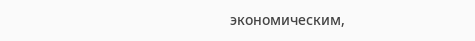экономическим,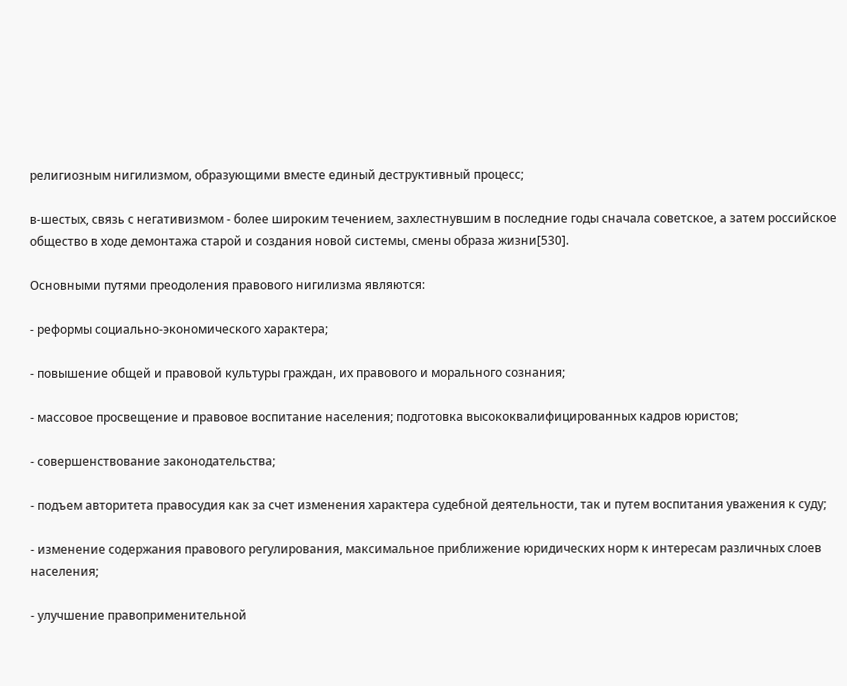религиозным нигилизмом, образующими вместе единый деструктивный процесс;

в-шестых, связь с негативизмом - более широким течением, захлестнувшим в последние годы сначала советское, а затем российское общество в ходе демонтажа старой и создания новой системы, смены образа жизни[530].

Основными путями преодоления правового нигилизма являются:

- реформы социально-экономического характера;

- повышение общей и правовой культуры граждан, их правового и морального сознания;

- массовое просвещение и правовое воспитание населения; подготовка высококвалифицированных кадров юристов;

- совершенствование законодательства;

- подъем авторитета правосудия как за счет изменения характера судебной деятельности, так и путем воспитания уважения к суду;

- изменение содержания правового регулирования, максимальное приближение юридических норм к интересам различных слоев населения;

- улучшение правоприменительной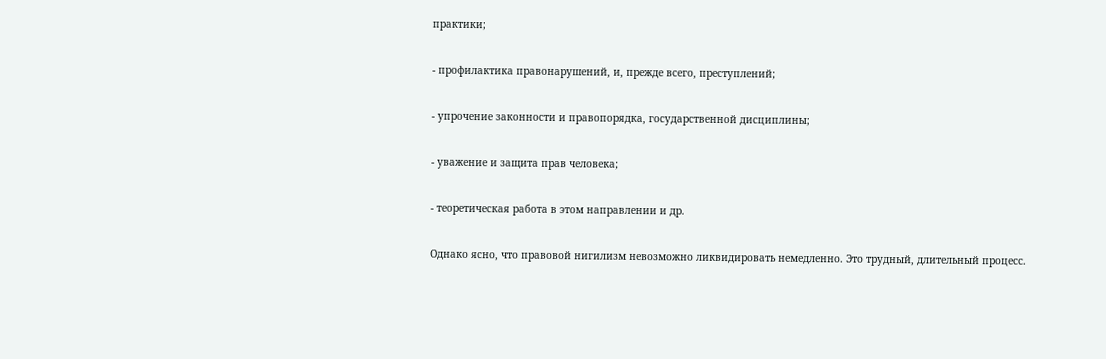практики;

- профилактика правонарушений, и, прежде всего, преступлений;

- упрочение законности и правопорядка, государственной дисциплины;

- уважение и защита прав человека;

- теоретическая работа в этом направлении и др.

Однако ясно, что правовой нигилизм невозможно ликвидировать немедленно. Это трудный, длительный процесс.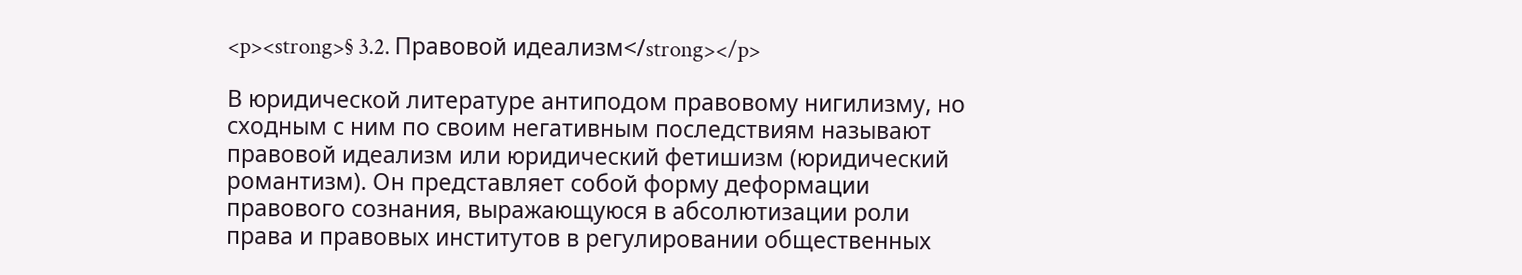<p><strong>§ 3.2. Правовой идеализм</strong></p>

В юридической литературе антиподом правовому нигилизму, но сходным с ним по своим негативным последствиям называют правовой идеализм или юридический фетишизм (юридический романтизм). Он представляет собой форму деформации правового сознания, выражающуюся в абсолютизации роли права и правовых институтов в регулировании общественных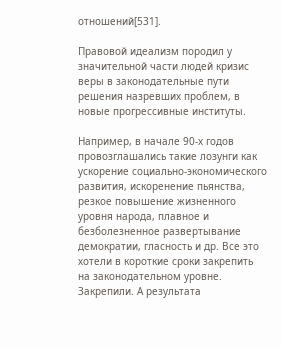отношений[531].

Правовой идеализм породил у значительной части людей кризис веры в законодательные пути решения назревших проблем, в новые прогрессивные институты.

Например, в начале 90-х годов провозглашались такие лозунги как ускорение социально-экономического развития, искоренение пьянства, резкое повышение жизненного уровня народа, плавное и безболезненное развертывание демократии, гласность и др. Все это хотели в короткие сроки закрепить на законодательном уровне. Закрепили. А результата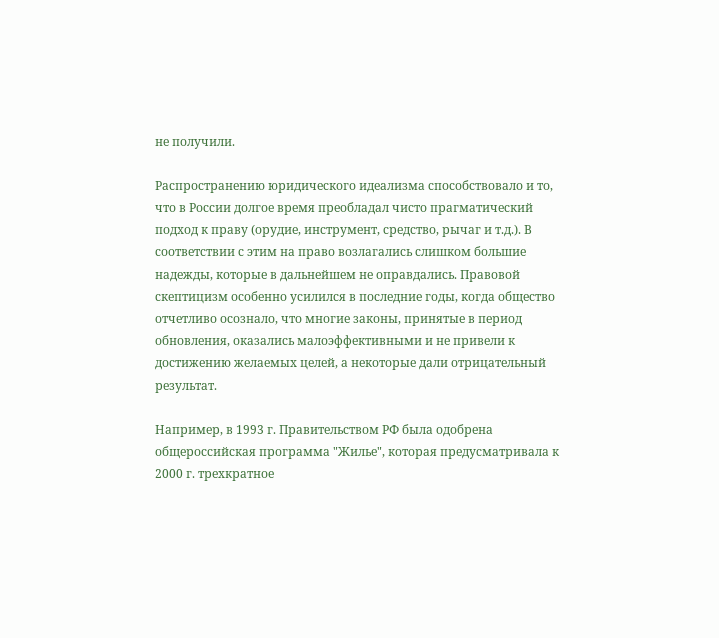не получили.

Распространению юридического идеализма способствовало и то, что в России долгое время преобладал чисто прагматический подход к праву (орудие, инструмент, средство, рычаг и т.д.). В соответствии с этим на право возлагались слишком большие надежды, которые в дальнейшем не оправдались. Правовой скептицизм особенно усилился в последние годы, когда общество отчетливо осознало, что многие законы, принятые в период обновления, оказались малоэффективными и не привели к достижению желаемых целей, а некоторые дали отрицательный результат.

Например, в 1993 г. Правительством РФ была одобрена общероссийская программа "Жилье", которая предусматривала к 2000 г. трехкратное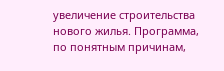увеличение строительства нового жилья. Программа, по понятным причинам,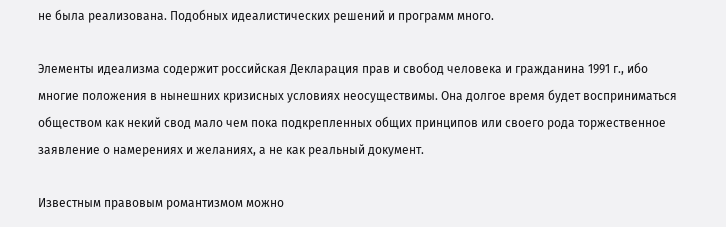не была реализована. Подобных идеалистических решений и программ много.

Элементы идеализма содержит российская Декларация прав и свобод человека и гражданина 1991 г., ибо многие положения в нынешних кризисных условиях неосуществимы. Она долгое время будет восприниматься обществом как некий свод мало чем пока подкрепленных общих принципов или своего рода торжественное заявление о намерениях и желаниях, а не как реальный документ.

Известным правовым романтизмом можно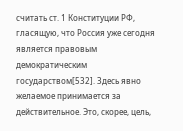считать ст. 1 Конституции РФ, гласящую, что Россия уже сегодня является правовым демократическим государством[532]. Здесь явно желаемое принимается за действительное. Это, скорее, цель,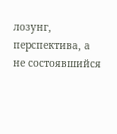лозунг, перспектива, а не состоявшийся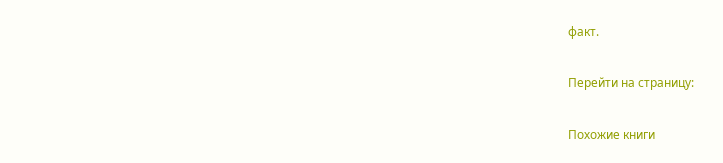факт.

Перейти на страницу:

Похожие книги